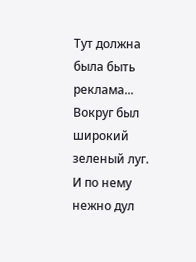Тут должна была быть реклама...
Вокруг был широкий зеленый луг. И по нему нежно дул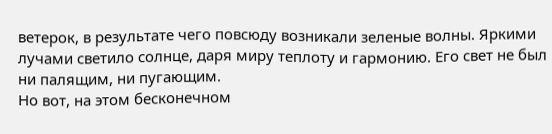ветерок, в результате чего повсюду возникали зеленые волны. Яркими лучами светило солнце, даря миру теплоту и гармонию. Его свет не был ни палящим, ни пугающим.
Но вот, на этом бесконечном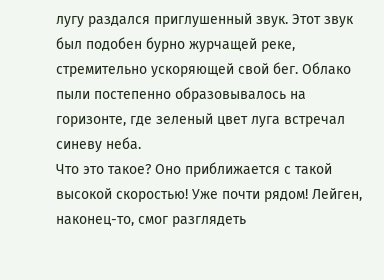лугу раздался приглушенный звук. Этот звук был подобен бурно журчащей реке, стремительно ускоряющей свой бег. Облако пыли постепенно образовывалось на горизонте, где зеленый цвет луга встречал синеву неба.
Что это такое? Оно приближается с такой высокой скоростью! Уже почти рядом! Лейген, наконец-то, смог разглядеть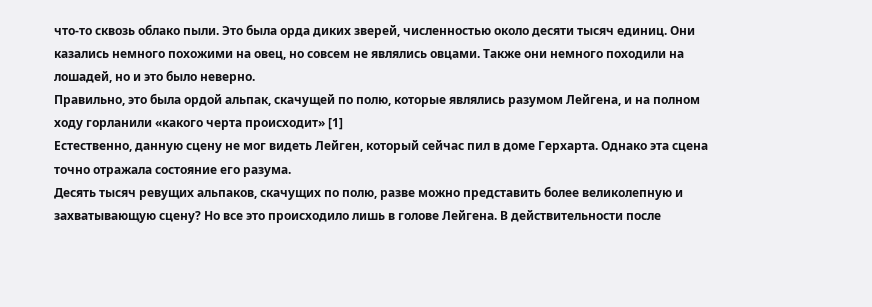что-то сквозь облако пыли. Это была орда диких зверей, численностью около десяти тысяч единиц. Они казались немного похожими на овец, но совсем не являлись овцами. Также они немного походили на лошадей, но и это было неверно.
Правильно, это была ордой альпак, скачущей по полю, которые являлись разумом Лейгена, и на полном ходу горланили «какого черта происходит» [1]
Естественно, данную сцену не мог видеть Лейген, который сейчас пил в доме Герхарта. Однако эта сцена точно отражала состояние его разума.
Десять тысяч ревущих альпаков, скачущих по полю, разве можно представить более великолепную и захватывающую сцену? Но все это происходило лишь в голове Лейгена. В действительности после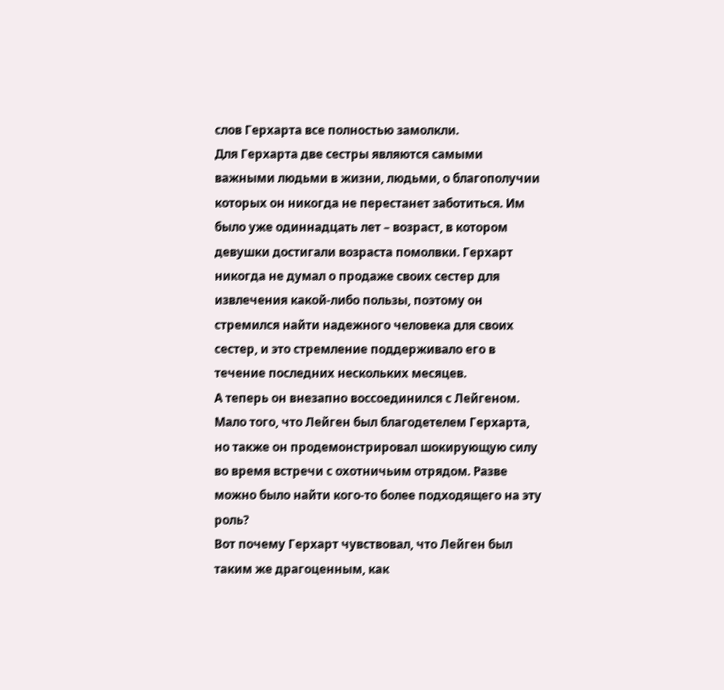слов Герхарта все полностью замолкли.
Для Герхарта две сестры являются самыми важными людьми в жизни, людьми, о благополучии которых он никогда не перестанет заботиться. Им было уже одиннадцать лет – возраст, в котором девушки достигали возраста помолвки. Герхарт никогда не думал о продаже своих сестер для извлечения какой-либо пользы, поэтому он стремился найти надежного человека для своих сестер, и это стремление поддерживало его в течение последних нескольких месяцев.
А теперь он внезапно воссоединился с Лейгеном. Мало того, что Лейген был благодетелем Герхарта, но также он продемонстрировал шокирующую силу во время встречи с охотничьим отрядом. Разве можно было найти кого-то более подходящего на эту роль?
Вот почему Герхарт чувствовал, что Лейген был таким же драгоценным, как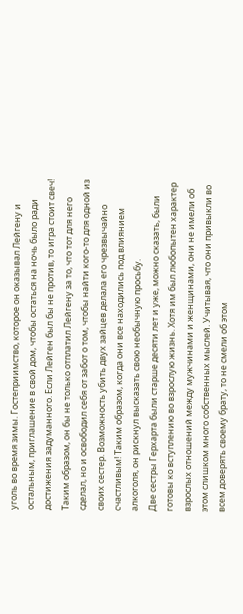уголь во время зимы. Гостеприимство, которое он оказывал Лейгену и остальным, приглашение в свой дом, чтобы остаться на ночь было ради достижения задуманного. Если Лейген был бы не против, то игра стоит свеч! Таким образом, он бы не только отплатил Лейгену за то, что тот для него сделал, но и освободил себя от забот о том, чтобы найти кого-то для одной из своих сестер. Возможность убить двух зайцев делала его чрезвычайно счастливым! Таким образом, когда они все находились под влиянием алкоголя, он рискнул высказать свою необычную просьбу.
Две сестры Герхарта были старше десяти лет и уже, можно сказать, были готовы ко вступлению во взрослую жизнь. Хотя им был любопытен характер взрослых отношений между мужчинами и женщинами, они не имели об этом слишком много собственных мыслей. Учитывая, что они привыкли во всем доверять своему брату, то не смели об этом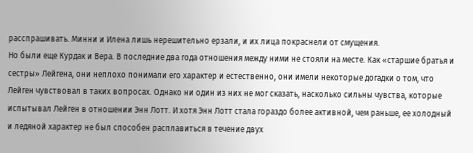расспрашивать. Минни и Илена лишь нерешительно ерзали, и их лица покраснели от смущения.
Но были еще Курдак и Вера. В последние два года отношения между ними не стояли на месте. Как «старшие братья и сестры» Лейгена, они неплохо понимали его характер и естественно, они имели некоторые догадки о том, что Лейген чувствовал в таких вопросах. Однако ни один из них не мог сказать, насколько сильны чувства, которые испытывал Лейген в отношении Энн Лотт. И хотя Энн Лотт стала гораздо более активной, чем раньше, ее холодный и ледяной характер не был способен расплавиться в течение двух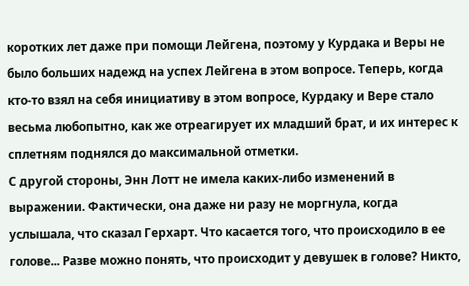коротких лет даже при помощи Лейгена, поэтому у Курдака и Веры не было больших надежд на успех Лейгена в этом вопросе. Теперь, когда кто-то взял на себя инициативу в этом вопросе, Курдаку и Вере стало весьма любопытно, как же отреагирует их младший брат, и их интерес к сплетням поднялся до максимальной отметки.
С другой стороны, Энн Лотт не имела каких-либо изменений в выражении. Фактически, она даже ни разу не моргнула, когда услышала, что сказал Герхарт. Что касается того, что происходило в ее голове... Разве можно понять, что происходит у девушек в голове? Никто,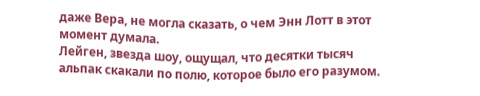даже Вера, не могла сказать, о чем Энн Лотт в этот момент думала.
Лейген, звезда шоу, ощущал, что десятки тысяч альпак скакали по полю, которое было его разумом.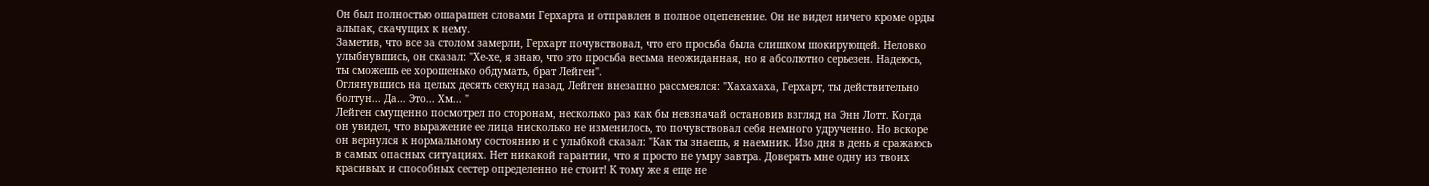Он был полностью ошарашен словами Герхарта и отправлен в полное оцепенение. Он не видел ничего кроме орды альпак, скачущих к нему.
Заметив, что все за столом замерли, Герхарт почувствовал, что его просьба была слишком шокирующей. Неловко улыбнувшись, он сказал: "Хе-хе, я знаю, что это просьба весьма неожиданная, но я абсолютно серьезен. Надеюсь, ты сможешь ее хорошенько обдумать, брат Лейген".
Оглянувшись на целых десять секунд назад, Лейген внезапно рассмеялся: "Хахахаха, Герхарт, ты действительно болтун... Да… Это... Хм... "
Лейген смущенно посмотрел по сторонам, несколько раз как бы невзначай остановив взгляд на Энн Лотт. Когда он увидел, что выражение ее лица нисколько не изменилось, то почувствовал себя немного удрученно. Но вскоре он вернулся к нормальному состоянию и с улыбкой сказал: "Как ты знаешь, я наемник. Изо дня в день я сражаюсь в самых опасных ситуациях. Нет никакой гарантии, что я просто не умру завтра. Доверять мне одну из твоих красивых и способных сестер определенно не стоит! К тому же я еще не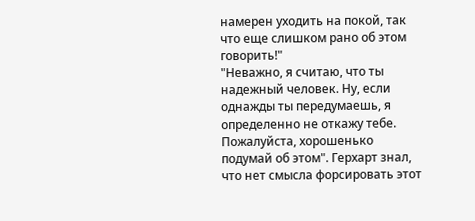намерен уходить на покой, так что еще слишком рано об этом говорить!"
"Неважно, я считаю, что ты надежный человек. Ну, если однажды ты передумаешь, я определенно не откажу тебе. Пожалуйста, хорошенько подумай об этом". Герхарт знал, что нет смысла форсировать этот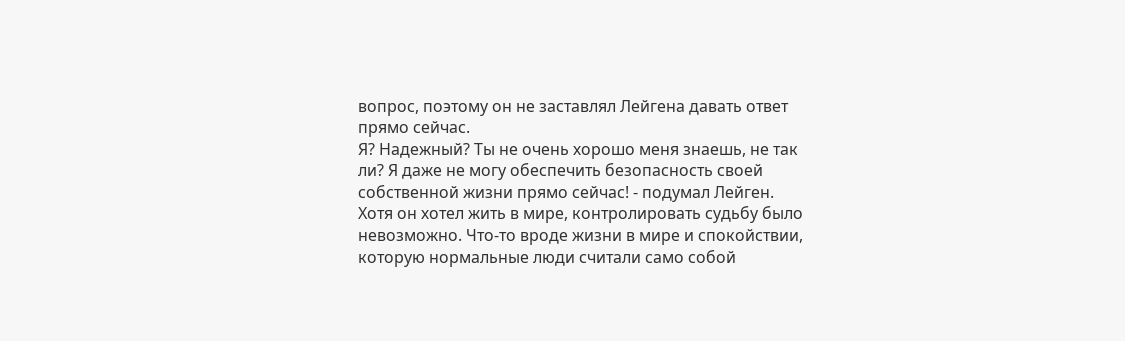вопрос, поэтому он не заставлял Лейгена давать ответ прямо сейчас.
Я? Надежный? Ты не очень хорошо меня знаешь, не так ли? Я даже не могу обеспечить безопасность своей собственной жизни прямо сейчас! - подумал Лейген. Хотя он хотел жить в мире, контролировать судьбу было невозможно. Что-то вроде жизни в мире и спокойствии, которую нормальные люди считали само собой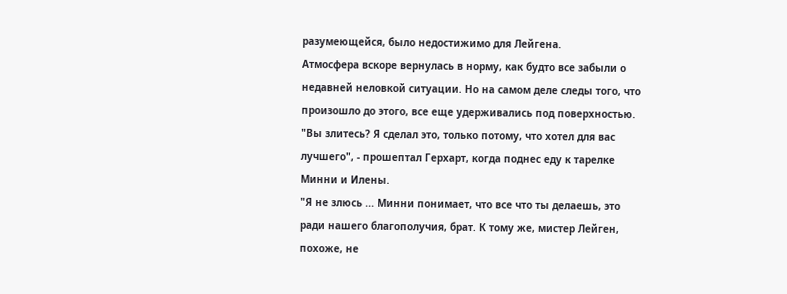разумеющейся, было недостижимо для Лейгена.
Атмосфера вскоре вернулась в норму, как будто все забыли о недавней неловкой ситуации. Но на самом деле следы того, что произошло до этого, все еще удерживались под поверхностью.
"Вы злитесь? Я сделал это, только потому, что хотел для вас лучшего", - прошептал Герхарт, когда поднес еду к тарелке Минни и Илены.
"Я не злюсь ... Минни понимает, что все что ты делаешь, это ради нашего благополучия, брат. К тому же, мистер Лейген, похоже, не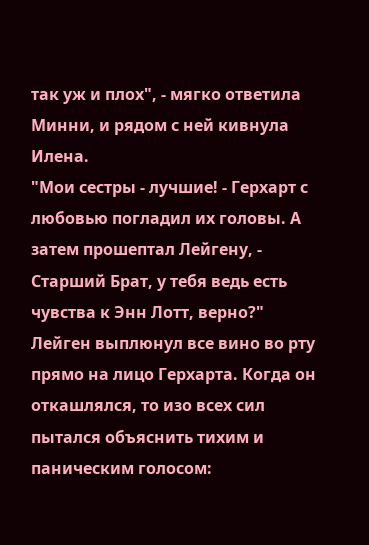так уж и плох", - мягко ответила Минни, и рядом с ней кивнула Илена.
"Мои сестры - лучшие! - Герхарт с любовью погладил их головы. А затем прошептал Лейгену, - Старший Брат, у тебя ведь есть чувства к Энн Лотт, верно?"
Лейген выплюнул все вино во рту прямо на лицо Герхарта. Когда он откашлялся, то изо всех сил пытался объяснить тихим и паническим голосом: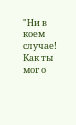"Ни в коем случае! Как ты мог о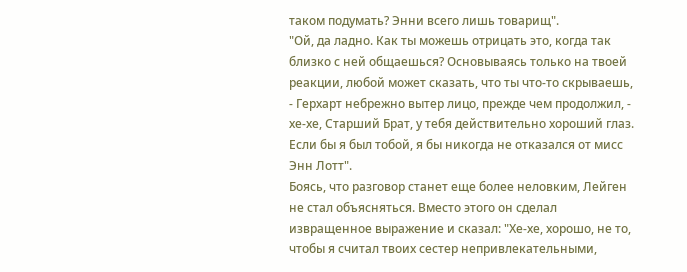таком подумать? Энни всего лишь товарищ".
"Ой, да ладно. Как ты можешь отрицать это, когда так близко с ней общаешься? Основываясь только на твоей реакции, любой может сказать, что ты что-то скрываешь, - Герхарт небрежно вытер лицо, прежде чем продолжил, - хе-хе, Старший Брат, у тебя действительно хороший глаз. Если бы я был тобой, я бы никогда не отказался от мисс Энн Лотт".
Боясь, что разговор станет еще более неловким, Лейген не стал объясняться. Вместо этого он сделал извращенное выражение и сказал: "Хе-хе, хорошо, не то, чтобы я считал твоих сестер непривлекательными,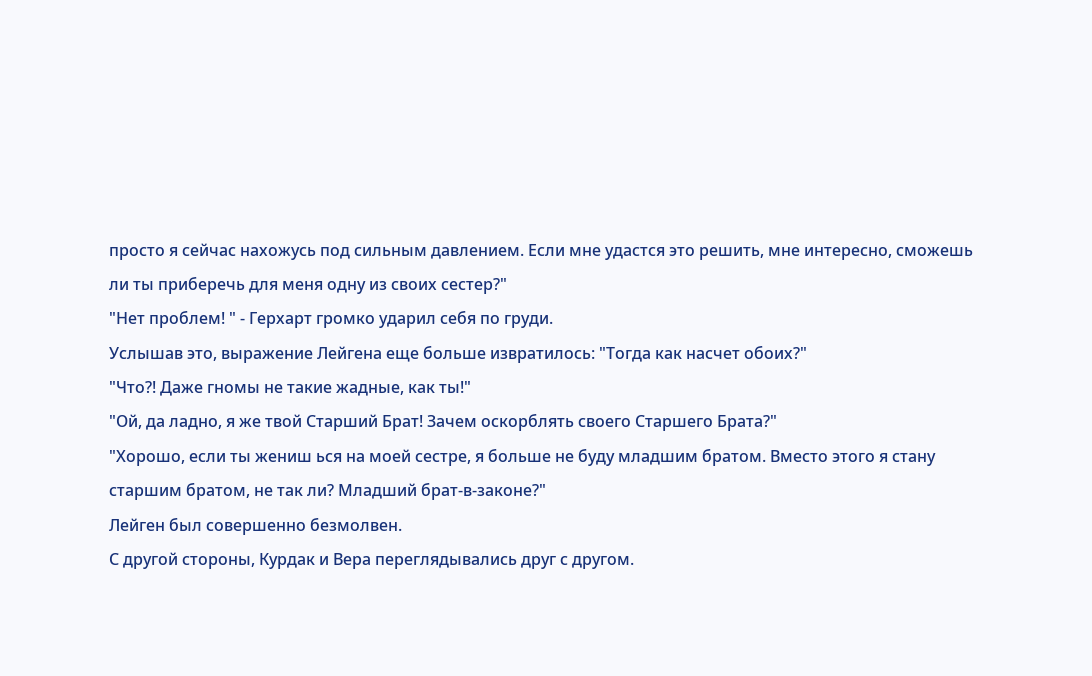просто я сейчас нахожусь под сильным давлением. Если мне удастся это решить, мне интересно, сможешь ли ты приберечь для меня одну из своих сестер?"
"Нет проблем! " - Герхарт громко ударил себя по груди.
Услышав это, выражение Лейгена еще больше извратилось: "Тогда как насчет обоих?"
"Что?! Даже гномы не такие жадные, как ты!"
"Ой, да ладно, я же твой Старший Брат! Зачем оскорблять своего Старшего Брата?"
"Хорошо, если ты жениш ься на моей сестре, я больше не буду младшим братом. Вместо этого я стану старшим братом, не так ли? Младший брат-в-законе?"
Лейген был совершенно безмолвен.
С другой стороны, Курдак и Вера переглядывались друг с другом.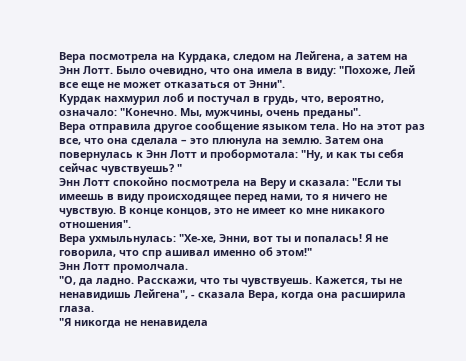Вера посмотрела на Курдака, следом на Лейгена, а затем на Энн Лотт. Было очевидно, что она имела в виду: "Похоже, Лей все еще не может отказаться от Энни".
Курдак нахмурил лоб и постучал в грудь, что, вероятно, означало: "Конечно. Мы, мужчины, очень преданы".
Вера отправила другое сообщение языком тела. Но на этот раз все, что она сделала – это плюнула на землю. Затем она повернулась к Энн Лотт и пробормотала: "Ну, и как ты себя сейчас чувствуешь? "
Энн Лотт спокойно посмотрела на Веру и сказала: "Если ты имеешь в виду происходящее перед нами, то я ничего не чувствую. В конце концов, это не имеет ко мне никакого отношения".
Вера ухмыльнулась: "Хе-хе, Энни, вот ты и попалась! Я не говорила, что спр ашивал именно об этом!"
Энн Лотт промолчала.
"О, да ладно. Расскажи, что ты чувствуешь. Кажется, ты не ненавидишь Лейгена", - сказала Вера, когда она расширила глаза.
"Я никогда не ненавидела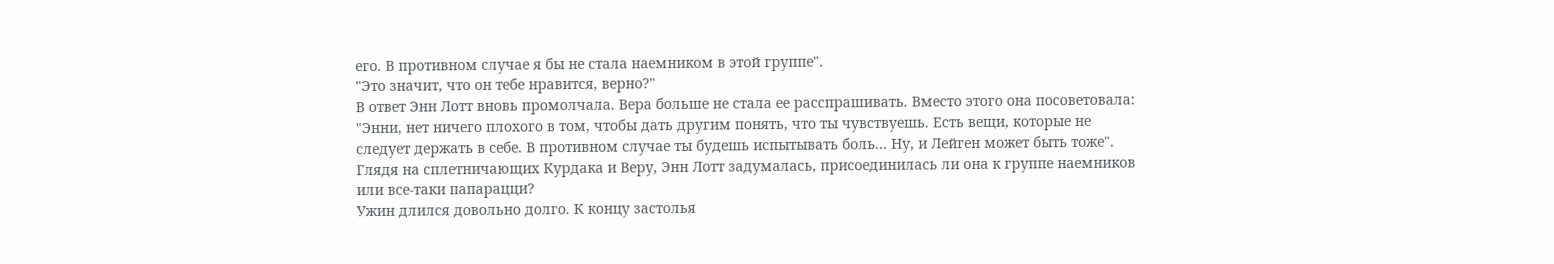его. В противном случае я бы не стала наемником в этой группе".
"Это значит, что он тебе нравится, верно?"
В ответ Энн Лотт вновь промолчала. Вера больше не стала ее расспрашивать. Вместо этого она посоветовала: "Энни, нет ничего плохого в том, чтобы дать другим понять, что ты чувствуешь. Есть вещи, которые не следует держать в себе. В противном случае ты будешь испытывать боль... Ну, и Лейген может быть тоже".
Глядя на сплетничающих Курдака и Веру, Энн Лотт задумалась, присоединилась ли она к группе наемников или все-таки папарацци?
Ужин длился довольно долго. К концу застолья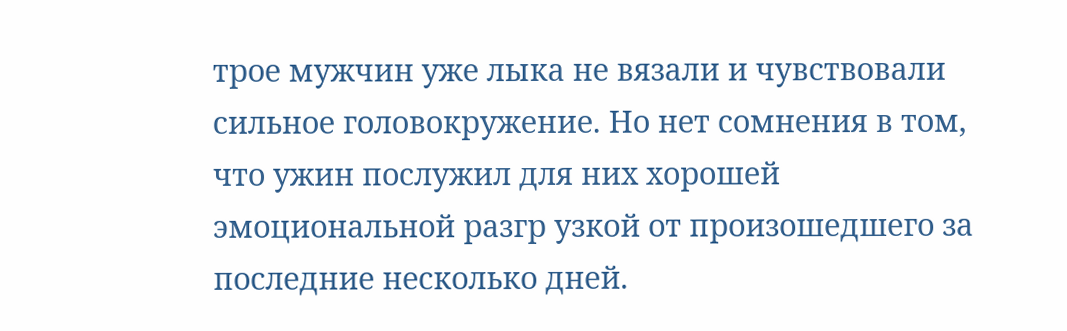трое мужчин уже лыка не вязали и чувствовали сильное головокружение. Но нет сомнения в том, что ужин послужил для них хорошей эмоциональной разгр узкой от произошедшего за последние несколько дней.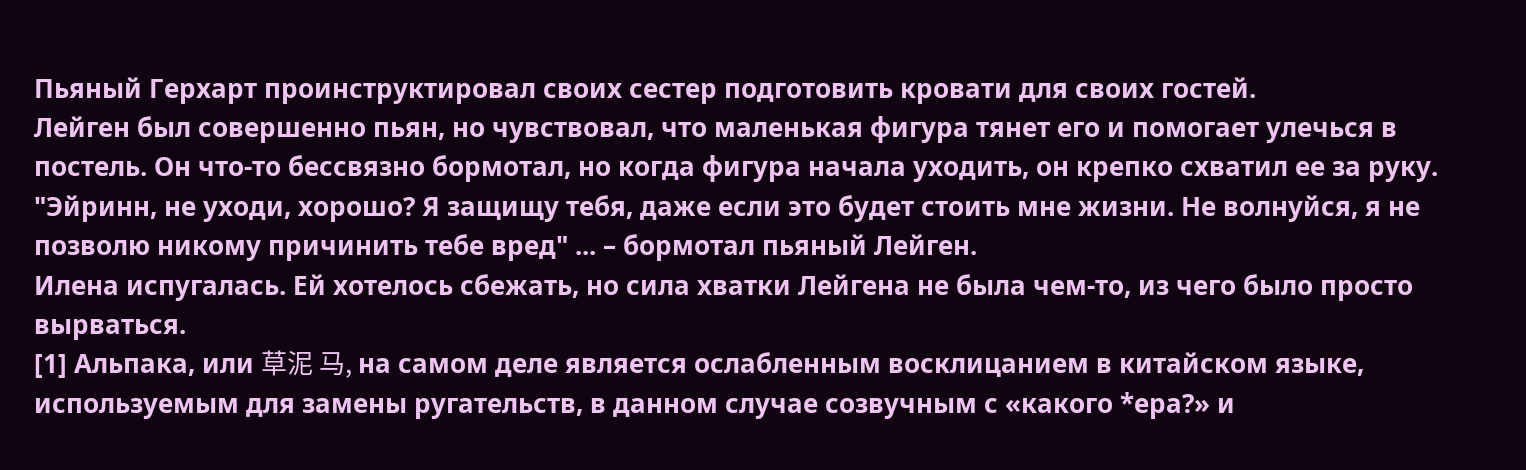Пьяный Герхарт проинструктировал своих сестер подготовить кровати для своих гостей.
Лейген был совершенно пьян, но чувствовал, что маленькая фигура тянет его и помогает улечься в постель. Он что-то бессвязно бормотал, но когда фигура начала уходить, он крепко схватил ее за руку.
"Эйринн, не уходи, хорошо? Я защищу тебя, даже если это будет стоить мне жизни. Не волнуйся, я не позволю никому причинить тебе вред" ... – бормотал пьяный Лейген.
Илена испугалась. Ей хотелось сбежать, но сила хватки Лейгена не была чем-то, из чего было просто вырваться.
[1] Альпака, или 草泥 马, на самом деле является ослабленным восклицанием в китайском языке, используемым для замены ругательств, в данном случае созвучным с «какого *ера?» и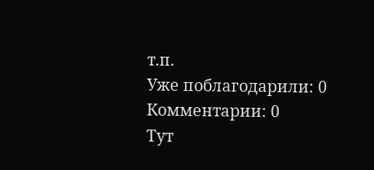т.п.
Уже поблагодарили: 0
Комментарии: 0
Тут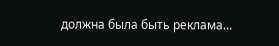должна была быть реклама...